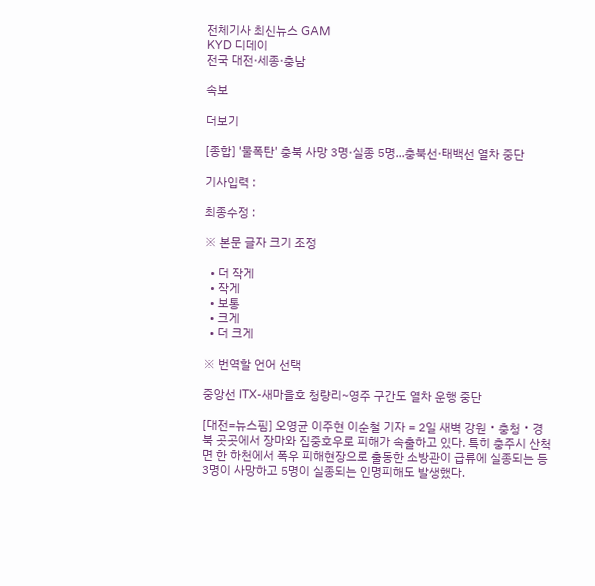전체기사 최신뉴스 GAM
KYD 디데이
전국 대전·세종·충남

속보

더보기

[종합] '물폭탄' 충북 사망 3명·실종 5명...충북선·태백선 열차 중단

기사입력 :

최종수정 :

※ 본문 글자 크기 조정

  • 더 작게
  • 작게
  • 보통
  • 크게
  • 더 크게

※ 번역할 언어 선택

중앙선 ITX-새마을호 청량리~영주 구간도 열차 운행 중단

[대전=뉴스핌] 오영균 이주현 이순철 기자 = 2일 새벽 강원‧충청‧경북 곳곳에서 장마와 집중호우로 피해가 속출하고 있다. 특히 충주시 산척면 한 하천에서 폭우 피해현장으로 출동한 소방관이 급류에 실종되는 등 3명이 사망하고 5명이 실종되는 인명피해도 발생했다.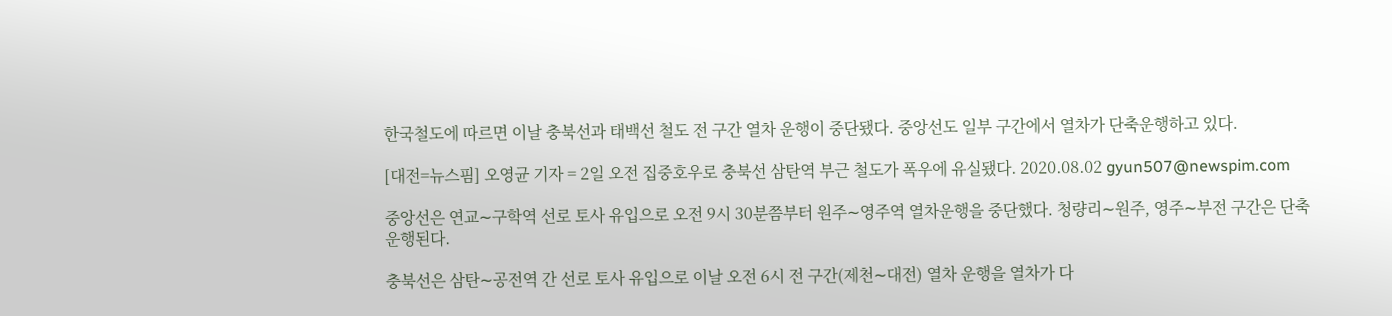한국철도에 따르면 이날 충북선과 태백선 철도 전 구간 열차 운행이 중단됐다. 중앙선도 일부 구간에서 열차가 단축운행하고 있다.

[대전=뉴스핌] 오영균 기자 = 2일 오전 집중호우로 충북선 삼탄역 부근 철도가 폭우에 유실됐다. 2020.08.02 gyun507@newspim.com

중앙선은 연교∼구학역 선로 토사 유입으로 오전 9시 30분쯤부터 원주∼영주역 열차운행을 중단했다. 청량리∼원주, 영주∼부전 구간은 단축 운행된다.

충북선은 삼탄∼공전역 간 선로 토사 유입으로 이날 오전 6시 전 구간(제천∼대전) 열차 운행을 열차가 다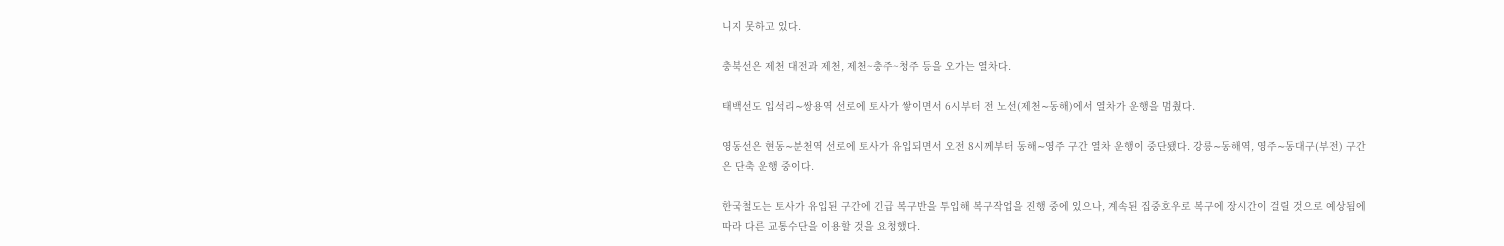니지 못하고 있다.

충북선은 제천 대전과 제천, 제천~충주~청주 등을 오가는 열차다.

태백선도 입석리∼쌍용역 선로에 토사가 쌓이면서 6시부터 전 노선(제천∼동해)에서 열차가 운행을 멈췄다.

영동선은 현동∼분천역 선로에 토사가 유입되면서 오전 8시께부터 동해∼영주 구간 열차 운행이 중단됐다. 강릉∼동해역, 영주∼동대구(부전) 구간은 단축 운행 중이다.

한국철도는 토사가 유입된 구간에 긴급 복구반을 투입해 복구작업을 진행 중에 있으나, 계속된 집중호우로 복구에 장시간이 걸릴 것으로 예상됨에 따라 다른 교통수단을 이용할 것을 요청했다.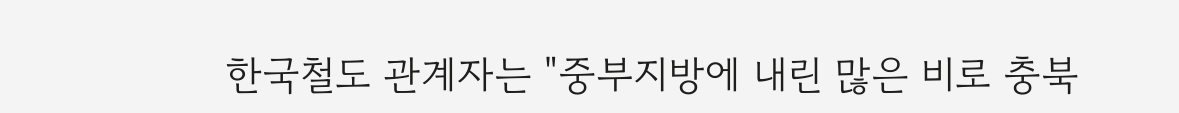한국철도 관계자는 "중부지방에 내린 많은 비로 충북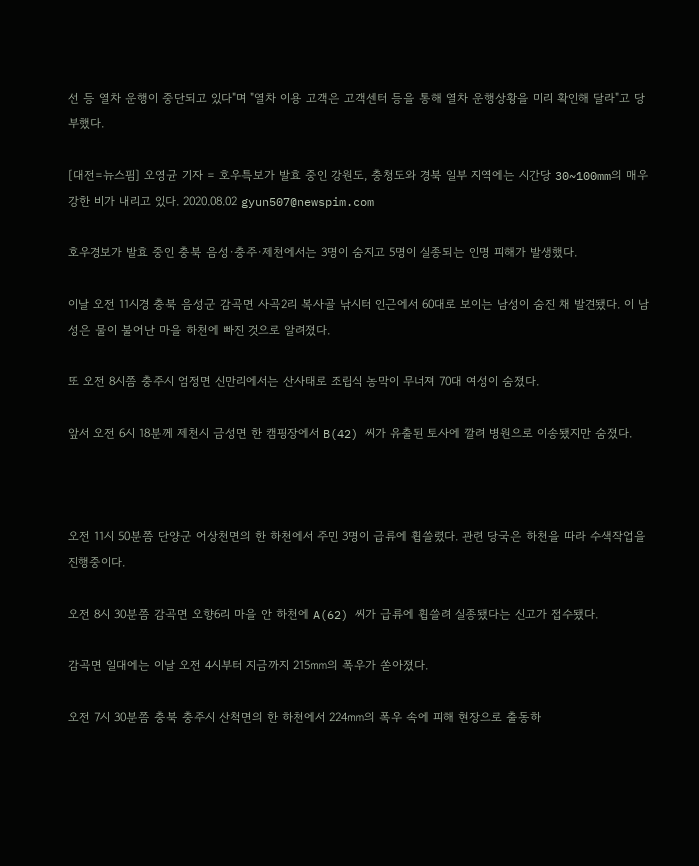선 등 열차 운행이 중단되고 있다"며 "열차 이용 고객은 고객센터 등을 통해 열차 운행상황을 미리 확인해 달라"고 당부했다.

[대전=뉴스핌] 오영균 기자 = 호우특보가 발효 중인 강원도, 충청도와 경북 일부 지역에는 시간당 30~100mm의 매우 강한 비가 내리고 있다. 2020.08.02 gyun507@newspim.com

호우경보가 발효 중인 충북 음성·충주·제천에서는 3명이 숨지고 5명이 실종되는 인명 피해가 발생했다.

이날 오전 11시경 충북 음성군 감곡면 사곡2리 복사골 낚시터 인근에서 60대로 보이는 남성이 숨진 채 발견됐다. 이 남성은 물이 불어난 마을 하천에 빠진 것으로 알려졌다.

또 오전 8시쯤 충주시 엄정면 신만리에서는 산사태로 조립식 농막이 무너져 70대 여성이 숨졌다.

앞서 오전 6시 18분께 제천시 금성면 한 캠핑장에서 B(42) 씨가 유출된 토사에 깔려 병원으로 이송됐지만 숨졌다.



오전 11시 50분쯤 단양군 어상천면의 한 하천에서 주민 3명이 급류에 휩쓸렸다. 관련 당국은 하천을 따라 수색작업을 진행중이다.

오전 8시 30분쯤 감곡면 오향6리 마을 안 하천에 A(62) 씨가 급류에 휩쓸려 실종됐다는 신고가 접수됐다.

감곡면 일대에는 이날 오전 4시부터 지금까지 215㎜의 폭우가 쏟아졌다.

오전 7시 30분쯤 충북 충주시 산척면의 한 하천에서 224㎜의 폭우 속에 피해 현장으로 출동하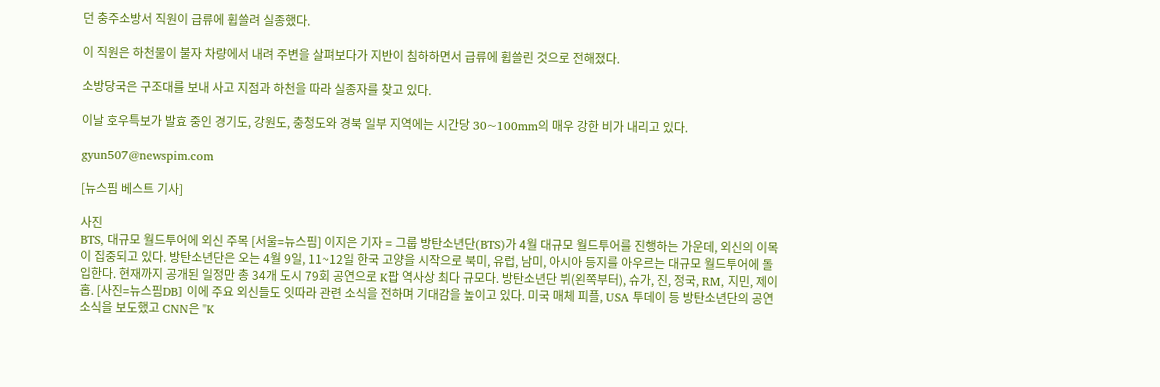던 충주소방서 직원이 급류에 휩쓸려 실종했다.

이 직원은 하천물이 불자 차량에서 내려 주변을 살펴보다가 지반이 침하하면서 급류에 휩쓸린 것으로 전해졌다.

소방당국은 구조대를 보내 사고 지점과 하천을 따라 실종자를 찾고 있다.

이날 호우특보가 발효 중인 경기도, 강원도, 충청도와 경북 일부 지역에는 시간당 30~100mm의 매우 강한 비가 내리고 있다.

gyun507@newspim.com

[뉴스핌 베스트 기사]

사진
BTS, 대규모 월드투어에 외신 주목 [서울=뉴스핌] 이지은 기자 = 그룹 방탄소년단(BTS)가 4월 대규모 월드투어를 진행하는 가운데, 외신의 이목이 집중되고 있다. 방탄소년단은 오는 4월 9일, 11~12일 한국 고양을 시작으로 북미, 유럽, 남미, 아시아 등지를 아우르는 대규모 월드투어에 돌입한다. 현재까지 공개된 일정만 총 34개 도시 79회 공연으로 K팝 역사상 최다 규모다. 방탄소년단 뷔(왼쪽부터), 슈가, 진, 정국, RM, 지민, 제이홉. [사진=뉴스핌DB] 이에 주요 외신들도 잇따라 관련 소식을 전하며 기대감을 높이고 있다. 미국 매체 피플, USA 투데이 등 방탄소년단의 공연 소식을 보도했고 CNN은 "K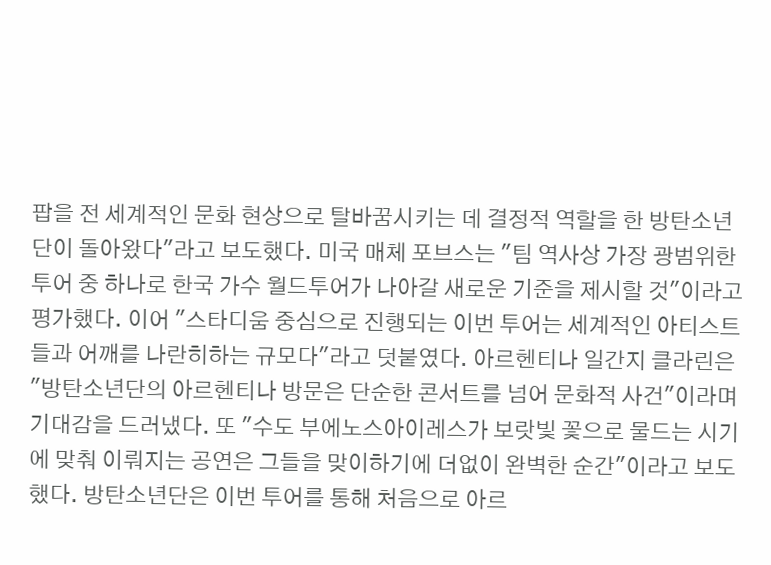팝을 전 세계적인 문화 현상으로 탈바꿈시키는 데 결정적 역할을 한 방탄소년단이 돌아왔다"라고 보도했다. 미국 매체 포브스는 "팀 역사상 가장 광범위한 투어 중 하나로 한국 가수 월드투어가 나아갈 새로운 기준을 제시할 것"이라고 평가했다. 이어 "스타디움 중심으로 진행되는 이번 투어는 세계적인 아티스트들과 어깨를 나란히하는 규모다"라고 덧붙였다. 아르헨티나 일간지 클라린은 "방탄소년단의 아르헨티나 방문은 단순한 콘서트를 넘어 문화적 사건"이라며 기대감을 드러냈다. 또 "수도 부에노스아이레스가 보랏빛 꽃으로 물드는 시기에 맞춰 이뤄지는 공연은 그들을 맞이하기에 더없이 완벽한 순간"이라고 보도했다. 방탄소년단은 이번 투어를 통해 처음으로 아르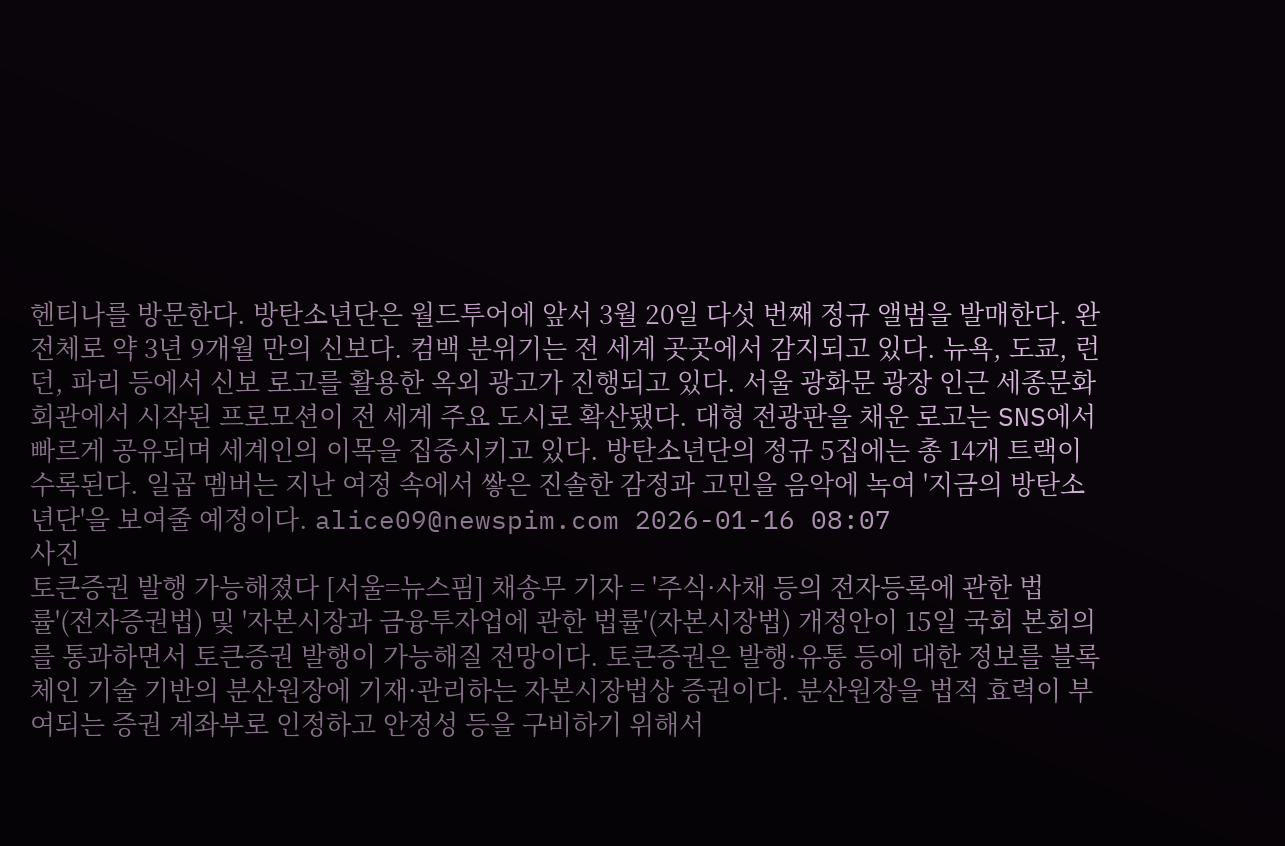헨티나를 방문한다. 방탄소년단은 월드투어에 앞서 3월 20일 다섯 번째 정규 앨범을 발매한다. 완전체로 약 3년 9개월 만의 신보다. 컴백 분위기는 전 세계 곳곳에서 감지되고 있다. 뉴욕, 도쿄, 런던, 파리 등에서 신보 로고를 활용한 옥외 광고가 진행되고 있다. 서울 광화문 광장 인근 세종문화회관에서 시작된 프로모션이 전 세계 주요 도시로 확산됐다. 대형 전광판을 채운 로고는 SNS에서 빠르게 공유되며 세계인의 이목을 집중시키고 있다. 방탄소년단의 정규 5집에는 총 14개 트랙이 수록된다. 일곱 멤버는 지난 여정 속에서 쌓은 진솔한 감정과 고민을 음악에 녹여 '지금의 방탄소년단'을 보여줄 예정이다. alice09@newspim.com 2026-01-16 08:07
사진
토큰증권 발행 가능해졌다 [서울=뉴스핌] 채송무 기자 = '주식·사채 등의 전자등록에 관한 법률'(전자증권법) 및 '자본시장과 금융투자업에 관한 법률'(자본시장법) 개정안이 15일 국회 본회의를 통과하면서 토큰증권 발행이 가능해질 전망이다. 토큰증권은 발행·유통 등에 대한 정보를 블록체인 기술 기반의 분산원장에 기재·관리하는 자본시장법상 증권이다. 분산원장을 법적 효력이 부여되는 증권 계좌부로 인정하고 안정성 등을 구비하기 위해서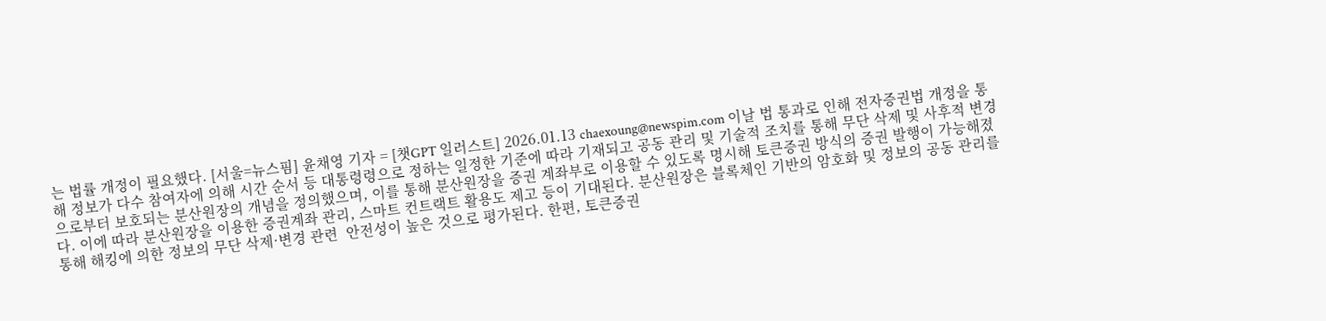는 법률 개정이 필요했다. [서울=뉴스핌] 윤채영 기자 = [챗GPT 일러스트] 2026.01.13 chaexoung@newspim.com 이날 법 통과로 인해 전자증권법 개정을 통해 정보가 다수 참여자에 의해 시간 순서 등 대통령령으로 정하는 일정한 기준에 따라 기재되고 공동 관리 및 기술적 조치를 통해 무단 삭제 및 사후적 변경으로부터 보호되는 분산원장의 개념을 정의했으며, 이를 통해 분산원장을 증권 계좌부로 이용할 수 있도록 명시해 토큰증권 방식의 증권 발행이 가능해졌다. 이에 따라 분산원장을 이용한 증권계좌 관리, 스마트 컨트랙트 활용도 제고 등이 기대된다. 분산원장은 블록체인 기반의 암호화 및 정보의 공동 관리를 통해 해킹에 의한 정보의 무단 삭제·변경 관련  안전성이 높은 것으로 평가된다. 한편, 토큰증권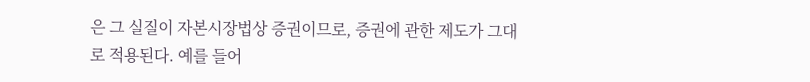은 그 실질이 자본시장법상 증권이므로, 증권에 관한 제도가 그대로 적용된다. 예를 들어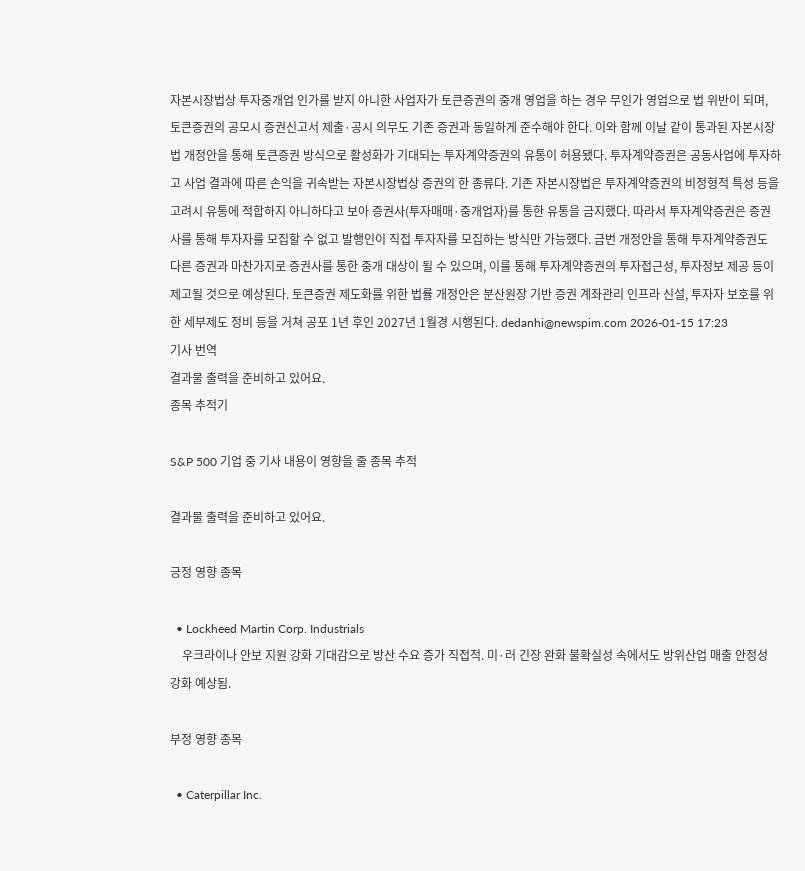자본시장법상 투자중개업 인가를 받지 아니한 사업자가 토큰증권의 중개 영업을 하는 경우 무인가 영업으로 법 위반이 되며, 토큰증권의 공모시 증권신고서 제출·공시 의무도 기존 증권과 동일하게 준수해야 한다. 이와 함께 이날 같이 통과된 자본시장법 개정안을 통해 토큰증권 방식으로 활성화가 기대되는 투자계약증권의 유통이 허용됐다. 투자계약증권은 공동사업에 투자하고 사업 결과에 따른 손익을 귀속받는 자본시장법상 증권의 한 종류다. 기존 자본시장법은 투자계약증권의 비정형적 특성 등을 고려시 유통에 적합하지 아니하다고 보아 증권사(투자매매·중개업자)를 통한 유통을 금지했다. 따라서 투자계약증권은 증권사를 통해 투자자를 모집할 수 없고 발행인이 직접 투자자를 모집하는 방식만 가능했다. 금번 개정안을 통해 투자계약증권도 다른 증권과 마찬가지로 증권사를 통한 중개 대상이 될 수 있으며, 이를 통해 투자계약증권의 투자접근성, 투자정보 제공 등이 제고될 것으로 예상된다. 토큰증권 제도화를 위한 법률 개정안은 분산원장 기반 증권 계좌관리 인프라 신설, 투자자 보호를 위한 세부제도 정비 등을 거쳐 공포 1년 후인 2027년 1월경 시행된다. dedanhi@newspim.com 2026-01-15 17:23
기사 번역
결과물 출력을 준비하고 있어요.
종목 추적기

S&P 500 기업 중 기사 내용이 영향을 줄 종목 추적

결과물 출력을 준비하고 있어요.

긍정 영향 종목

  • Lockheed Martin Corp. Industrials
    우크라이나 안보 지원 강화 기대감으로 방산 수요 증가 직접적. 미·러 긴장 완화 불확실성 속에서도 방위산업 매출 안정성 강화 예상됨.

부정 영향 종목

  • Caterpillar Inc.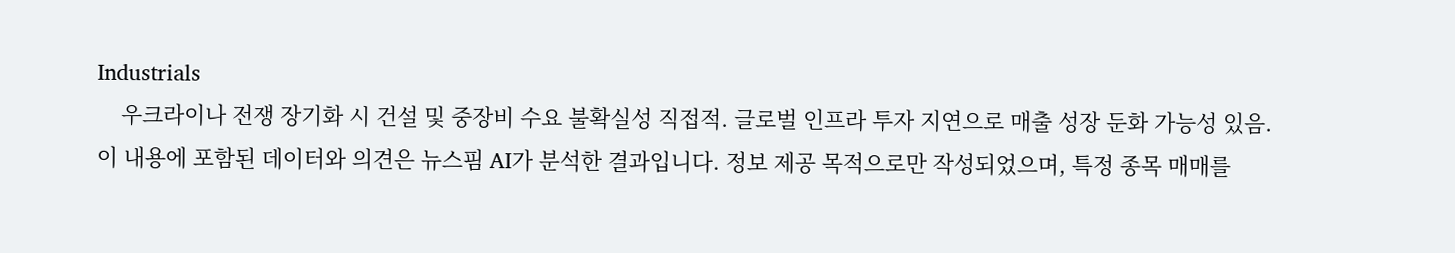Industrials
    우크라이나 전쟁 장기화 시 건설 및 중장비 수요 불확실성 직접적. 글로벌 인프라 투자 지연으로 매출 성장 둔화 가능성 있음.
이 내용에 포함된 데이터와 의견은 뉴스핌 AI가 분석한 결과입니다. 정보 제공 목적으로만 작성되었으며, 특정 종목 매매를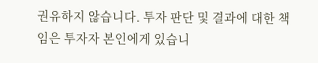권유하지 않습니다. 투자 판단 및 결과에 대한 책임은 투자자 본인에게 있습니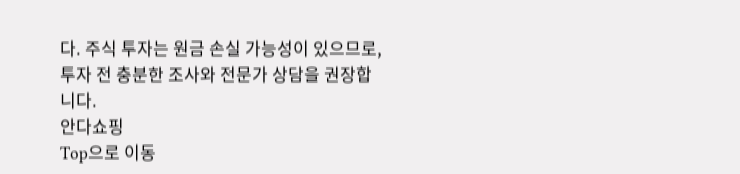다. 주식 투자는 원금 손실 가능성이 있으므로, 투자 전 충분한 조사와 전문가 상담을 권장합니다.
안다쇼핑
Top으로 이동